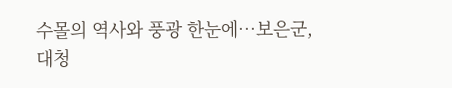수몰의 역사와 풍광 한눈에…보은군, 대청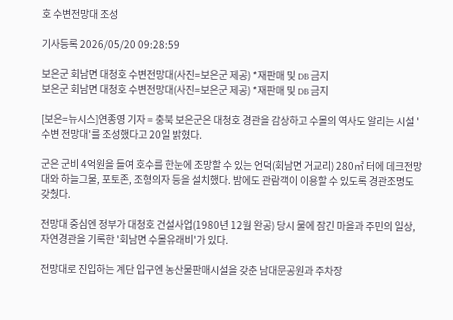호 수변전망대 조성

기사등록 2026/05/20 09:28:59

보은군 회남면 대청호 수변전망대(사진=보은군 제공) *재판매 및 DB 금지
보은군 회남면 대청호 수변전망대(사진=보은군 제공) *재판매 및 DB 금지

[보은=뉴시스]연종영 기자 = 충북 보은군은 대청호 경관을 감상하고 수몰의 역사도 알리는 시설 '수변 전망대'를 조성했다고 20일 밝혔다.

군은 군비 4억원을 들여 호수를 한눈에 조망할 수 있는 언덕(회남면 거교리) 280㎡ 터에 데크전망대와 하늘그물, 포토존, 조형의자 등을 설치했다. 밤에도 관람객이 이용할 수 있도록 경관조명도 갖췄다.

전망대 중심엔 정부가 대청호 건설사업(1980년 12월 완공) 당시 물에 잠긴 마을과 주민의 일상, 자연경관을 기록한 '회남면 수몰유래비'가 있다.

전망대로 진입하는 계단 입구엔 농산물판매시설을 갖춘 남대문공원과 주차장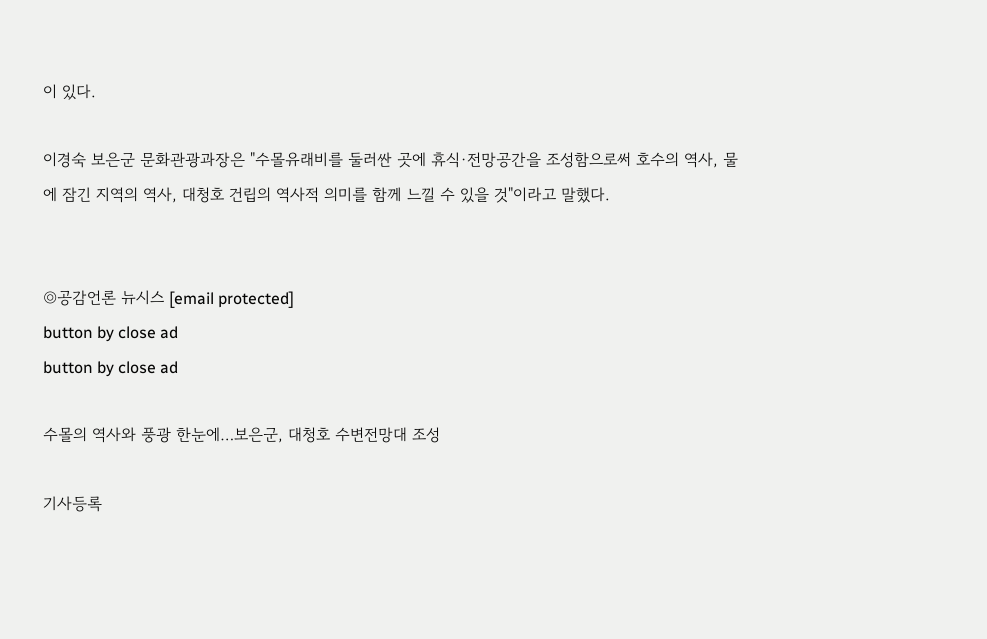이 있다.

이경숙 보은군 문화관광과장은 "수몰유래비를 둘러싼 곳에 휴식·전망공간을 조성함으로써 호수의 역사, 물에 잠긴 지역의 역사, 대청호 건립의 역사적 의미를 함께 느낄 수 있을 것"이라고 말했다.


◎공감언론 뉴시스 [email protected]
button by close ad
button by close ad

수몰의 역사와 풍광 한눈에…보은군, 대청호 수변전망대 조성

기사등록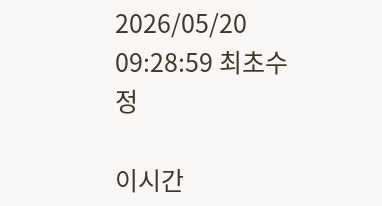2026/05/20 09:28:59 최초수정

이시간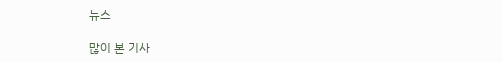뉴스

많이 본 기사